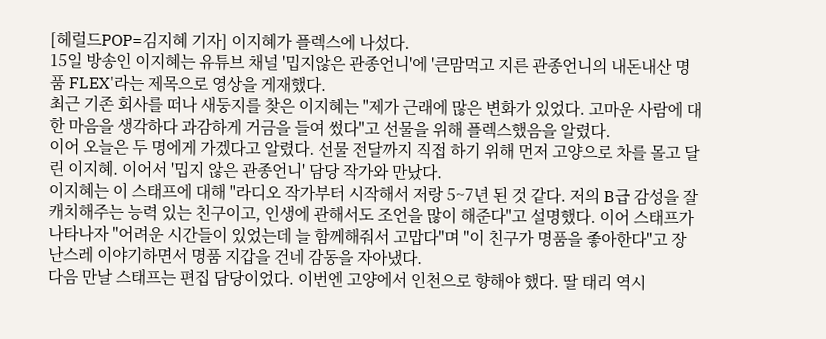[헤럴드POP=김지혜 기자] 이지혜가 플렉스에 나섰다.
15일 방송인 이지혜는 유튜브 채널 '밉지않은 관종언니'에 '큰맘먹고 지른 관종언니의 내돈내산 명품 FLEX'라는 제목으로 영상을 게재했다.
최근 기존 회사를 떠나 새둥지를 찾은 이지혜는 "제가 근래에 많은 변화가 있었다. 고마운 사람에 대한 마음을 생각하다 과감하게 거금을 들여 썼다"고 선물을 위해 플렉스했음을 알렸다.
이어 오늘은 두 명에게 가겠다고 알렸다. 선물 전달까지 직접 하기 위해 먼저 고양으로 차를 몰고 달린 이지혜. 이어서 '밉지 않은 관종언니' 담당 작가와 만났다.
이지혜는 이 스태프에 대해 "라디오 작가부터 시작해서 저랑 5~7년 된 것 같다. 저의 B급 감성을 잘 캐치해주는 능력 있는 친구이고, 인생에 관해서도 조언을 많이 해준다"고 설명했다. 이어 스태프가 나타나자 "어려운 시간들이 있었는데 늘 함께해줘서 고맙다"며 "이 친구가 명품을 좋아한다"고 장난스레 이야기하면서 명품 지갑을 건네 감동을 자아냈다.
다음 만날 스태프는 편집 담당이었다. 이번엔 고양에서 인천으로 향해야 했다. 딸 태리 역시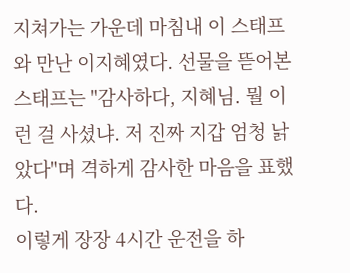지쳐가는 가운데 마침내 이 스태프와 만난 이지혜였다. 선물을 뜯어본 스태프는 "감사하다, 지혜님. 뭘 이런 걸 사셨냐. 저 진짜 지갑 엄청 낡았다"며 격하게 감사한 마음을 표했다.
이렇게 장장 4시간 운전을 하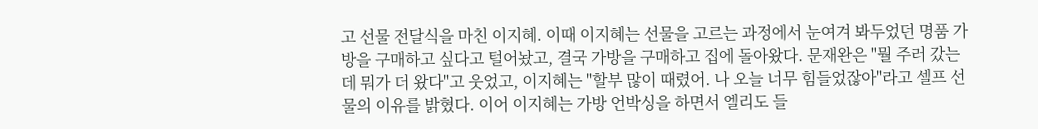고 선물 전달식을 마친 이지혜. 이때 이지혜는 선물을 고르는 과정에서 눈여겨 봐두었던 명품 가방을 구매하고 싶다고 털어놨고, 결국 가방을 구매하고 집에 돌아왔다. 문재완은 "뭘 주러 갔는데 뭐가 더 왔다"고 웃었고, 이지혜는 "할부 많이 때렸어. 나 오늘 너무 힘들었잖아"라고 셀프 선물의 이유를 밝혔다. 이어 이지혜는 가방 언박싱을 하면서 엘리도 들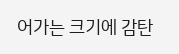어가는 크기에 감탄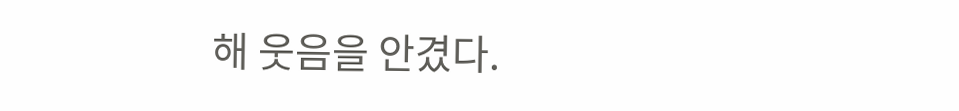해 웃음을 안겼다.